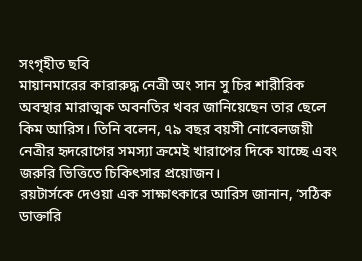সংগৃহীত ছবি
মায়ানমারের কারারুদ্ধ নেত্রী অং সান সু চির শারীরিক অবস্থার মারাত্মক অবনতির খবর জানিয়েছেন তার ছেলে কিম আরিস। তিনি বলেন, ৭৯ বছর বয়সী নোবেলজয়ী নেত্রীর হৃদরোগের সমস্যা ক্রমেই খারাপের দিকে যাচ্ছে এবং জরুরি ভিত্তিতে চিকিৎসার প্রয়োজন।
রয়টার্সকে দেওয়া এক সাক্ষাৎকারে আরিস জানান, ‘সঠিক ডাক্তারি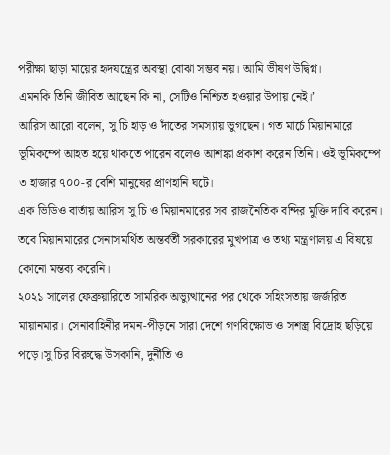পরীক্ষা ছাড়া মায়ের হৃদযন্ত্রের অবস্থা বোঝা সম্ভব নয়। আমি ভীষণ উদ্বিগ্ন।
এমনকি তিনি জীবিত আছেন কি না, সেটিও নিশ্চিত হওয়ার উপায় নেই।’
আরিস আরো বলেন, সু চি হাড় ও দাঁতের সমস্যায় ভুগছেন। গত মার্চে মিয়ানমারে ভূমিকম্পে আহত হয়ে থাকতে পারেন বলেও আশঙ্কা প্রকাশ করেন তিনি। ওই ভূমিকম্পে ৩ হাজার ৭০০-র বেশি মানুষের প্রাণহানি ঘটে।
এক ভিডিও বার্তায় আরিস সু চি ও মিয়ানমারের সব রাজনৈতিক বন্দির মুক্তি দাবি করেন। তবে মিয়ানমারের সেনাসমর্থিত অন্তর্বর্তী সরকারের মুখপাত্র ও তথ্য মন্ত্রণালয় এ বিষয়ে কোনো মন্তব্য করেনি।
২০২১ সালের ফেব্রুয়ারিতে সামরিক অভ্যুত্থানের পর থেকে সহিংসতায় জর্জরিত মায়ানমার। সেনাবাহিনীর দমন-পীড়নে সারা দেশে গণবিক্ষোভ ও সশস্ত্র বিদ্রোহ ছড়িয়ে পড়ে।সু চির বিরুদ্ধে উসকানি, দুর্নীতি ও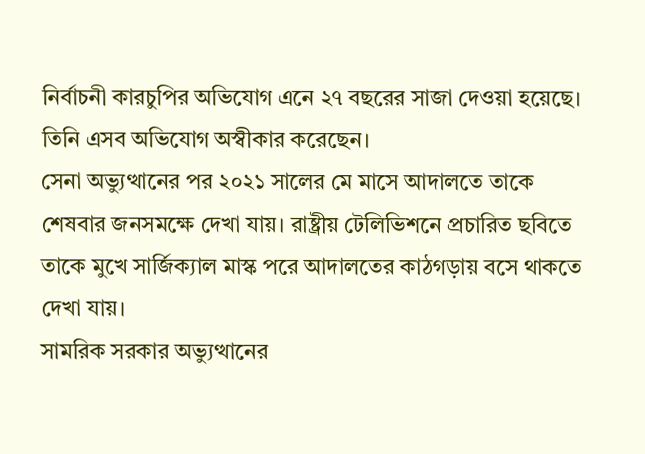নির্বাচনী কারচুপির অভিযোগ এনে ২৭ বছরের সাজা দেওয়া হয়েছে। তিনি এসব অভিযোগ অস্বীকার করেছেন।
সেনা অভ্যুত্থানের পর ২০২১ সালের মে মাসে আদালতে তাকে শেষবার জনসমক্ষে দেখা যায়। রাষ্ট্রীয় টেলিভিশনে প্রচারিত ছবিতে তাকে মুখে সার্জিক্যাল মাস্ক পরে আদালতের কাঠগড়ায় বসে থাকতে দেখা যায়।
সামরিক সরকার অভ্যুত্থানের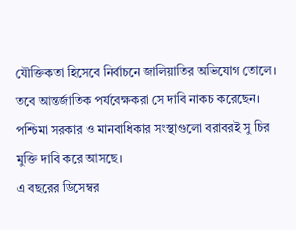যৌক্তিকতা হিসেবে নির্বাচনে জালিয়াতির অভিযোগ তোলে।
তবে আন্তর্জাতিক পর্যবেক্ষকরা সে দাবি নাকচ করেছেন। পশ্চিমা সরকার ও মানবাধিকার সংস্থাগুলো বরাবরই সু চির মুক্তি দাবি করে আসছে।
এ বছরের ডিসেম্বর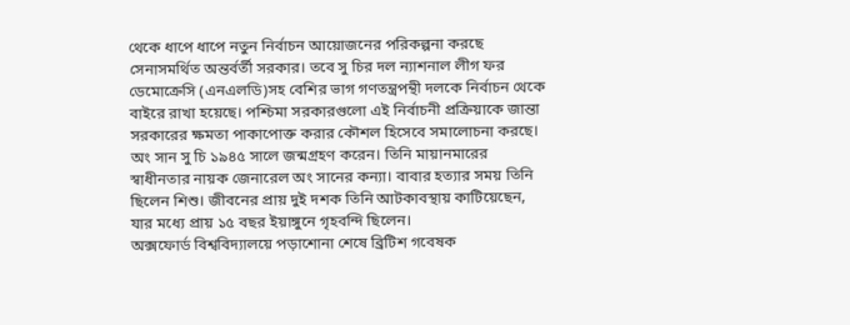থেকে ধাপে ধাপে নতুন নির্বাচন আয়োজনের পরিকল্পনা করছে সেনাসমর্থিত অন্তর্বর্তী সরকার। তবে সু চির দল ন্যাশনাল লীগ ফর ডেমোক্রেসি (এনএলডি)সহ বেশির ভাগ গণতন্ত্রপন্থী দলকে নির্বাচন থেকে বাইরে রাখা হয়েছে। পশ্চিমা সরকারগুলো এই নির্বাচনী প্রক্রিয়াকে জান্তা সরকারের ক্ষমতা পাকাপোক্ত করার কৌশল হিসেবে সমালোচনা করছে।
অং সান সু চি ১৯৪৫ সালে জন্মগ্রহণ করেন। তিনি মায়ানমারের স্বাধীনতার নায়ক জেনারেল অং সানের কন্যা। বাবার হত্যার সময় তিনি ছিলেন শিশু। জীবনের প্রায় দুই দশক তিনি আটকাবস্থায় কাটিয়েছেন, যার মধ্যে প্রায় ১৫ বছর ইয়াঙ্গুনে গৃহবন্দি ছিলেন।
অক্সফোর্ড বিশ্ববিদ্যালয়ে পড়াশোনা শেষে ব্রিটিশ গবেষক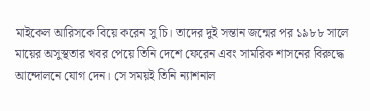মাইকেল আরিসকে বিয়ে করেন সু চি। তাদের দুই সন্তান জন্মের পর ১৯৮৮ সালে মায়ের অসুস্থতার খবর পেয়ে তিনি দেশে ফেরেন এবং সামরিক শাসনের বিরুদ্ধে আন্দোলনে যোগ দেন। সে সময়ই তিনি ন্যাশনাল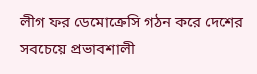লীগ ফর ডেমোক্রেসি গঠন করে দেশের সবচেয়ে প্রভাবশালী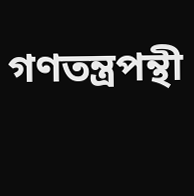গণতন্ত্রপন্থী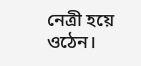নেত্রী হয়ে ওঠেন।